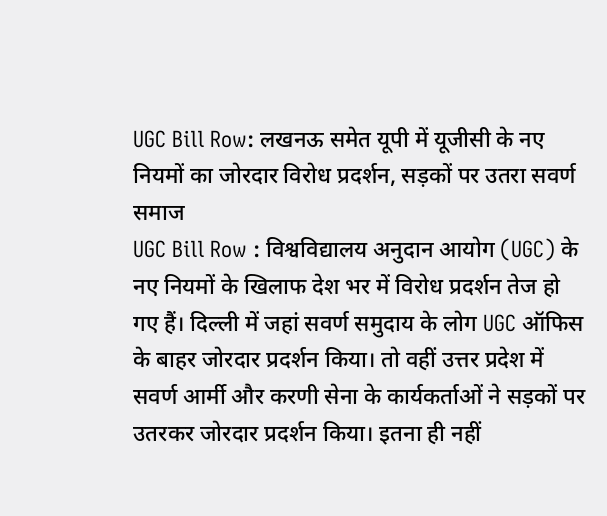UGC Bill Row: लखनऊ समेत यूपी में यूजीसी के नए नियमों का जोरदार विरोध प्रदर्शन, सड़कों पर उतरा सवर्ण समाज
UGC Bill Row : विश्वविद्यालय अनुदान आयोग (UGC) के नए नियमों के खिलाफ देश भर में विरोध प्रदर्शन तेज हो गए हैं। दिल्ली में जहां सवर्ण समुदाय के लोग UGC ऑफिस के बाहर जोरदार प्रदर्शन किया। तो वहीं उत्तर प्रदेश में सवर्ण आर्मी और करणी सेना के कार्यकर्ताओं ने सड़कों पर उतरकर जोरदार प्रदर्शन किया। इतना ही नहीं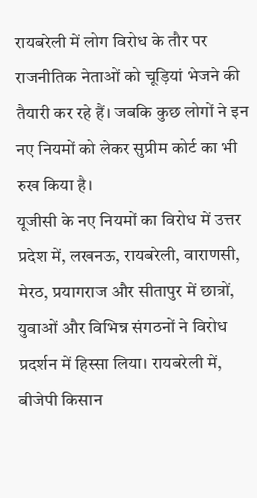रायबरेली में लोग विरोध के तौर पर राजनीतिक नेताओं को चूड़ियां भेजने की तैयारी कर रहे हैं। जबकि कुछ लोगों ने इन नए नियमों को लेकर सुप्रीम कोर्ट का भी रुख किया है।
यूजीसी के नए नियमों का विरोध में उत्तर प्रदेश में, लखनऊ, रायबरेली, वाराणसी, मेरठ, प्रयागराज और सीतापुर में छात्रों, युवाओं और विभिन्न संगठनों ने विरोध प्रदर्शन में हिस्सा लिया। रायबरेली में, बीजेपी किसान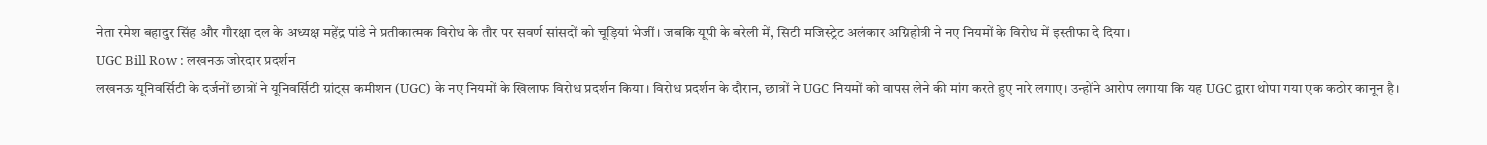नेता रमेश बहादुर सिंह और गौरक्षा दल के अध्यक्ष महेंद्र पांडे ने प्रतीकात्मक विरोध के तौर पर सवर्ण सांसदों को चूड़ियां भेजीं। जबकि यूपी के बरेली में, सिटी मजिस्ट्रेट अलंकार अग्निहोत्री ने नए नियमों के विरोध में इस्तीफा दे दिया।
UGC Bill Row : लखनऊ जोरदार प्रदर्शन
लखनऊ यूनिवर्सिटी के दर्जनों छात्रों ने यूनिवर्सिटी ग्रांट्स कमीशन (UGC) के नए नियमों के खिलाफ विरोध प्रदर्शन किया। विरोध प्रदर्शन के दौरान, छात्रों ने UGC नियमों को वापस लेने की मांग करते हुए नारे लगाए। उन्होंने आरोप लगाया कि यह UGC द्वारा थोपा गया एक कठोर कानून है।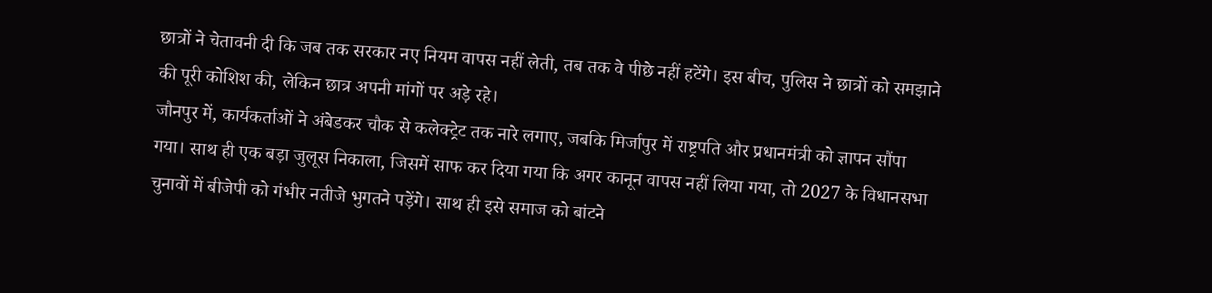छात्रों ने चेतावनी दी कि जब तक सरकार नए नियम वापस नहीं लेती, तब तक वे पीछे नहीं हटेंगे। इस बीच, पुलिस ने छात्रों को समझाने की पूरी कोशिश की, लेकिन छात्र अपनी मांगों पर अड़े रहे।
जौनपुर में, कार्यकर्ताओं ने अंबेडकर चौक से कलेक्ट्रेट तक नारे लगाए, जबकि मिर्जापुर में राष्ट्रपति और प्रधानमंत्री को ज्ञापन सौंपा गया। साथ ही एक बड़ा जुलूस निकाला, जिसमें साफ कर दिया गया कि अगर कानून वापस नहीं लिया गया, तो 2027 के विधानसभा चुनावों में बीजेपी को गंभीर नतीजे भुगतने पड़ेंगे। साथ ही इसे समाज को बांटने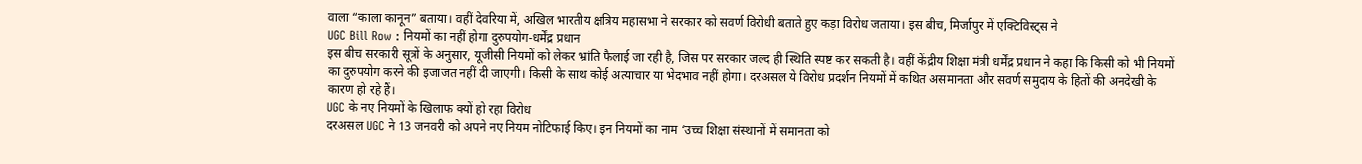वाला “काला कानून” बताया। वहीं देवरिया में, अखिल भारतीय क्षत्रिय महासभा ने सरकार को सवर्ण विरोधी बताते हुए कड़ा विरोध जताया। इस बीच, मिर्जापुर में एक्टिविस्ट्स ने
UGC Bill Row : नियमों का नहीं होगा दुरुपयोग-धर्मेंद्र प्रधान
इस बीच सरकारी सूत्रों के अनुसार, यूजीसी नियमों को लेकर भ्रांति फैलाई जा रही है, जिस पर सरकार जल्द ही स्थिति स्पष्ट कर सकती है। वहीं केंद्रीय शिक्षा मंत्री धर्मेंद्र प्रधान ने कहा कि किसी को भी नियमों का दुरुपयोग करने की इजाजत नहीं दी जाएगी। किसी के साथ कोई अत्याचार या भेदभाव नहीं होगा। दरअसल ये विरोध प्रदर्शन नियमों में कथित असमानता और सवर्ण समुदाय के हितों की अनदेखी के कारण हो रहे हैं।
UGC के नए नियमों के खिलाफ क्यों हो रहा विरोध
दरअसल UGC ने 13 जनवरी को अपने नए नियम नोटिफाई किए। इन नियमों का नाम ‘उच्च शिक्षा संस्थानों में समानता को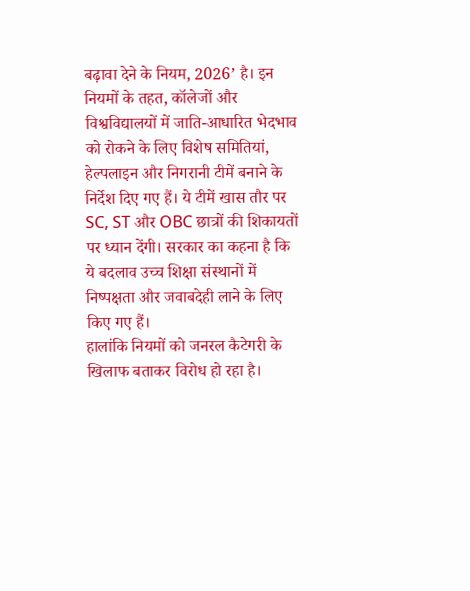बढ़ावा देने के नियम, 2026’ है। इन नियमों के तहत, कॉलेजों और विश्वविद्यालयों में जाति-आधारित भेदभाव को रोकने के लिए विशेष समितियां, हेल्पलाइन और निगरानी टीमें बनाने के निर्देश दिए गए हैं। ये टीमें खास तौर पर SC, ST और OBC छात्रों की शिकायतों पर ध्यान देंगी। सरकार का कहना है कि ये बदलाव उच्च शिक्षा संस्थानों में निष्पक्षता और जवाबदेही लाने के लिए किए गए हैं।
हालांकि नियमों को जनरल कैटेगरी के खिलाफ बताकर विरोध हो रहा है।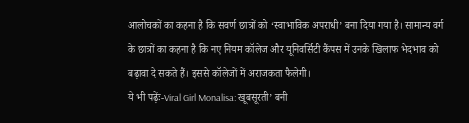आलोचकों का कहना है कि सवर्ण छात्रों को ‘स्वाभाविक अपराधी’ बना दिया गया है। सामान्य वर्ग के छात्रों का कहना है कि नए नियम कॉलेज और यूनिवर्सिटी कैंपस में उनके खिलाफ भेदभाव को बढ़ावा दे सकते हैं। इससे कॉलेजों में अराजकता फैलेगी।
ये भी पढ़ेंः-Viral Girl Monalisa: खूबसूरती’ बनी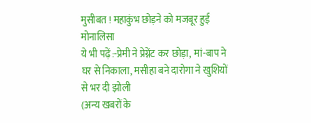मुसीबत ! महाकुंभ छोड़ने को मजबूर हुई मोनालिसा
ये भी पढ़ें:-प्रेमी ने प्रेग्नेंट कर छोड़ा, मां-बाप ने घर से निकाला, मसीहा बने दारोगा ने खुशियों से भर दी झोली
(अन्य खबरों के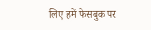लिए हमें फेसबुक पर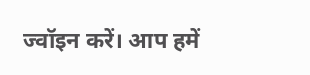ज्वॉइन करें। आप हमें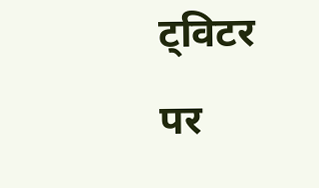ट्विटर पर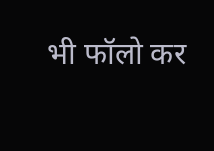भी फॉलो कर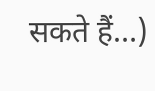सकते हैं…)